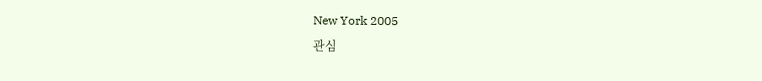New York 2005
관심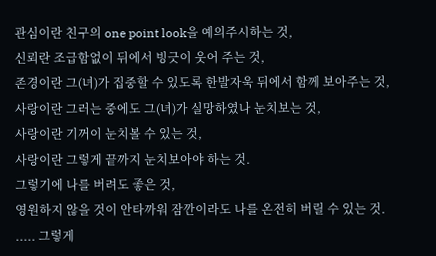관심이란 친구의 one point look을 예의주시하는 것,
신뢰란 조급함없이 뒤에서 빙긋이 웃어 주는 것,
존경이란 그(녀)가 집중할 수 있도록 한발자욱 뒤에서 함께 보아주는 것,
사랑이란 그러는 중에도 그(녀)가 실망하였나 눈치보는 것,
사랑이란 기꺼이 눈치볼 수 있는 것,
사랑이란 그렇게 끝까지 눈치보아야 하는 것.
그렇기에 나를 버려도 좋은 것,
영원하지 않을 것이 안타까워 잠깐이라도 나를 온전히 버릴 수 있는 것.
..... 그렇게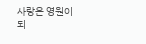사랑은 영원이 되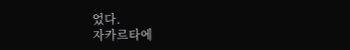었다.
자카르타에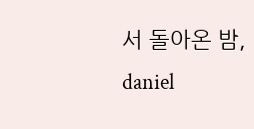서 돌아온 밤,
daniel